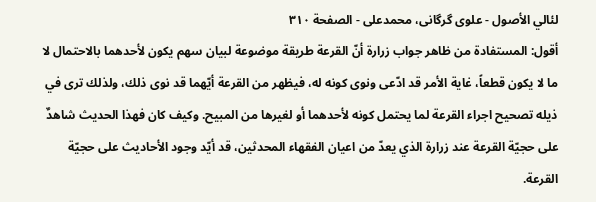لئالي الأصول - علوی گرگانی، محمدعلی - الصفحة ٣١٠
أقول: المستفادة من ظاهر جواب زرارة أنّ القرعة طريقة موضوعة لبيان سهم يكون لأحدهما بالاحتمال لا ما لا يكون قطعاً، غاية الأمر قد ادّعى ونوى كونه له، فيظهر من القرعة أيّهما قد نوى ذلك، ولذلك ترى في ذيله تصحيح اجراء القرعة لما يحتمل كونه لأحدهما أو لغيرها من المبيح. وكيف كان فهذا الحديث شاهدٌ على حجيّة القرعة عند زرارة الذي يعدّ من اعيان الفقهاء المحدثين، قد أيّد وجود الأحاديث على حجيّة القرعة.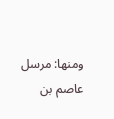ومنها: مرسل عاصم بن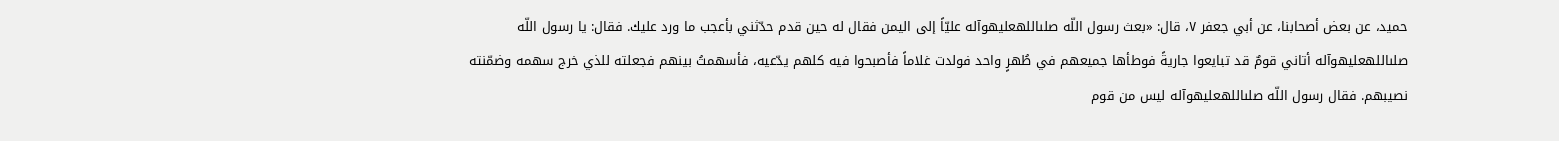حميد، عن بعض أصحابنا، عن أبي جعفر ٧، قال: «بعث رسول اللّه صلىاللهعليهوآله عليّاً إلى اليمن فقال له حين قدم حدّثني بأعجب ما ورد عليك. فقال: يا رسول اللّه صلىاللهعليهوآله أتاني قومٌ قد تبايعوا جاريةً فوطأها جميعهم في طُهرٍ واحد فولدت غلاماً فأصبحوا فيه كلهم يدّعيه، فأسهمتُ بينهم فجعلته للذي خرج سهمه وضمّنته نصيبهم. فقال رسول اللّه صلىاللهعليهوآله ليس من قوم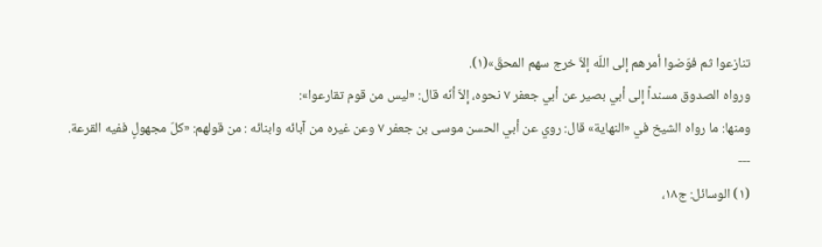تنازعوا ثم فوّضوا أمرهم إلى اللّه إلاّ خرج سهم المحقّ»(١).
ورواه الصدوق مسنداً إلى أبي بصير عن أبي جعفر ٧ نحوه، إلاّ أنّه قال: «ليس من قوم تقارعوا»:
ومنها: ما رواه الشيخ في «النهاية» قال: روي عن أبي الحسن موسى بن جعفر ٧ وعن غيره من آبائه وابنائه : من قولهم: «كلّ مجهولٍ ففيه القرعة.
---
(١) الوسائل: ج١٨،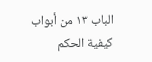الباب ١٣ من أبواب كيفية الحكم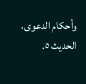وأحكام الدعوى، الحديث ٥.